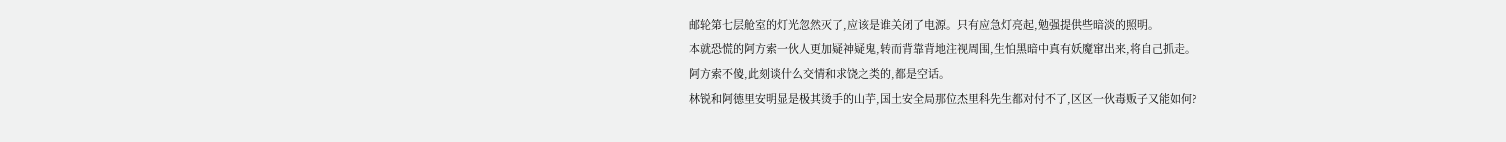邮轮第七层舱室的灯光忽然灭了,应该是谁关闭了电源。只有应急灯亮起,勉强提供些暗淡的照明。
本就恐慌的阿方索一伙人更加疑神疑鬼,转而背靠背地注视周围,生怕黑暗中真有妖魔窜出来,将自己抓走。
阿方索不傻,此刻谈什么交情和求饶之类的,都是空话。
林锐和阿德里安明显是极其烫手的山芋,国土安全局那位杰里科先生都对付不了,区区一伙毒贩子又能如何?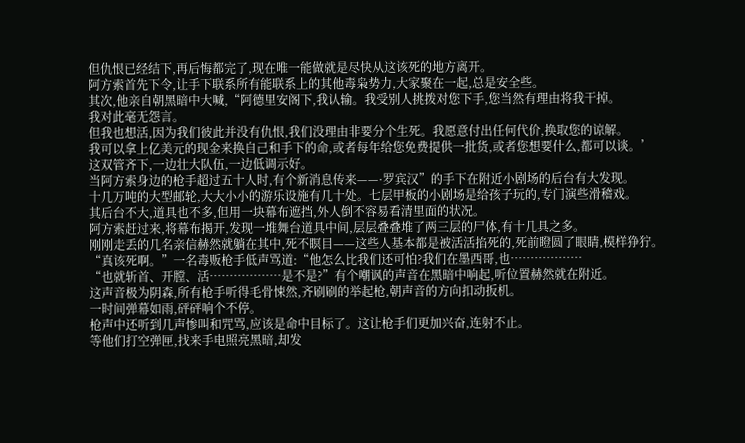但仇恨已经结下,再后悔都完了,现在唯一能做就是尽快从这该死的地方离开。
阿方索首先下令,让手下联系所有能联系上的其他毒枭势力,大家聚在一起,总是安全些。
其次,他亲自朝黑暗中大喊,“阿德里安阁下,我认输。我受别人挑拨对您下手,您当然有理由将我干掉。
我对此毫无怨言。
但我也想活,因为我们彼此并没有仇恨,我们没理由非要分个生死。我愿意付出任何代价,换取您的谅解。
我可以拿上亿美元的现金来换自己和手下的命,或者每年给您免费提供一批货,或者您想要什么,都可以谈。’
这双管齐下,一边壮大队伍,一边低调示好。
当阿方索身边的枪手超过五十人时,有个新消息传来——·罗宾汉”的手下在附近小剧场的后台有大发现。
十几万吨的大型邮轮,大大小小的游乐设施有几十处。七层甲板的小剧场是给孩子玩的,专门演些滑稽戏。
其后台不大,道具也不多,但用一块幕布遮挡,外人倒不容易看清里面的状况。
阿方索赶过来,将幕布揭开,发现一堆舞台道具中间,层层叠叠堆了两三层的尸体,有十几具之多。
刚刚走丢的几名亲信赫然就躺在其中,死不瞑目——这些人基本都是被活活掐死的,死前瞪圆了眼睛,模样狰狞。
“真该死啊。”一名毒贩枪手低声骂道:“他怎么比我们还可怕?我们在墨西哥,也………………
“也就斩首、开膛、活………………是不是?”有个嘲讽的声音在黑暗中响起,听位置赫然就在附近。
这声音极为阴森,所有枪手听得毛骨悚然,齐刷刷的举起枪,朝声音的方向扣动扳机。
一时间弹幕如雨,砰砰响个不停。
枪声中还听到几声惨叫和咒骂,应该是命中目标了。这让枪手们更加兴奋,连射不止。
等他们打空弹匣,找来手电照亮黑暗,却发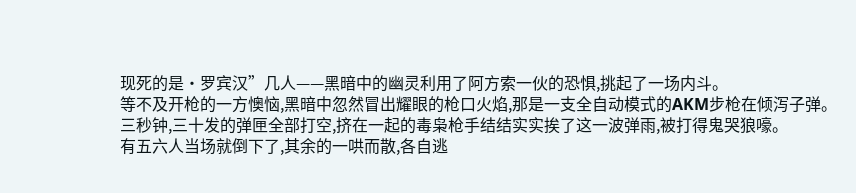现死的是·罗宾汉”几人——黑暗中的幽灵利用了阿方索一伙的恐惧,挑起了一场内斗。
等不及开枪的一方懊恼,黑暗中忽然冒出耀眼的枪口火焰,那是一支全自动模式的AKM步枪在倾泻子弹。
三秒钟,三十发的弹匣全部打空,挤在一起的毒枭枪手结结实实挨了这一波弹雨,被打得鬼哭狼嚎。
有五六人当场就倒下了,其余的一哄而散,各自逃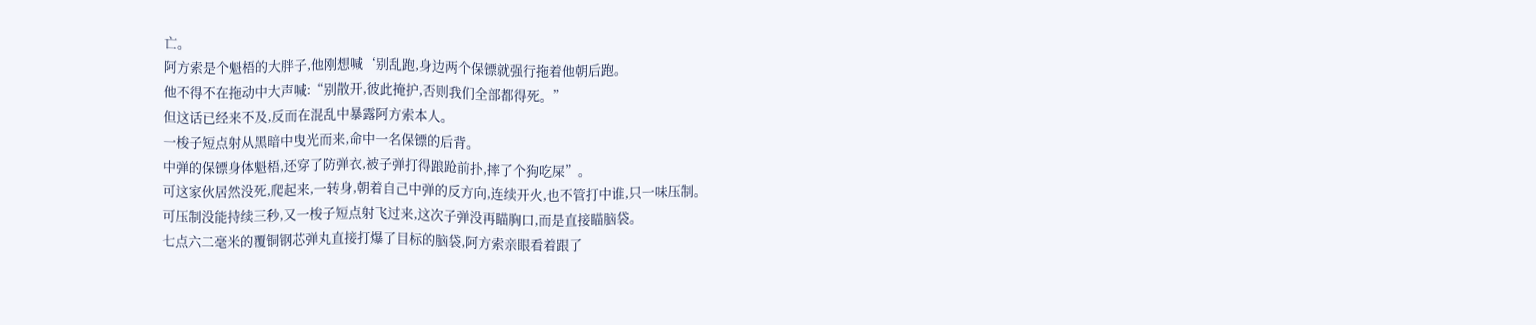亡。
阿方索是个魁梧的大胖子,他刚想喊‘别乱跑,身边两个保镖就强行拖着他朝后跑。
他不得不在拖动中大声喊:“别散开,彼此掩护,否则我们全部都得死。”
但这话已经来不及,反而在混乱中暴露阿方索本人。
一梭子短点射从黑暗中曳光而来,命中一名保镖的后背。
中弹的保镖身体魁梧,还穿了防弹衣,被子弹打得踉跄前扑,摔了个狗吃屎”。
可这家伙居然没死,爬起来,一转身,朝着自己中弹的反方向,连续开火,也不管打中谁,只一味压制。
可压制没能持续三秒,又一梭子短点射飞过来,这次子弹没再瞄胸口,而是直接瞄脑袋。
七点六二毫米的覆铜钢芯弹丸直接打爆了目标的脑袋,阿方索亲眼看着跟了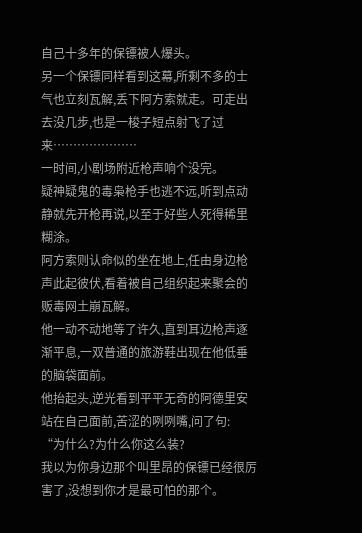自己十多年的保镖被人爆头。
另一个保镖同样看到这幕,所剩不多的士气也立刻瓦解,丢下阿方索就走。可走出去没几步,也是一梭子短点射飞了过来…………………
一时间,小剧场附近枪声响个没完。
疑神疑鬼的毒枭枪手也逃不远,听到点动静就先开枪再说,以至于好些人死得稀里糊涂。
阿方索则认命似的坐在地上,任由身边枪声此起彼伏,看着被自己组织起来聚会的贩毒网土崩瓦解。
他一动不动地等了许久,直到耳边枪声逐渐平息,一双普通的旅游鞋出现在他低垂的脑袋面前。
他抬起头,逆光看到平平无奇的阿德里安站在自己面前,苦涩的咧咧嘴,问了句:
“为什么?为什么你这么装?
我以为你身边那个叫里昂的保镖已经很厉害了,没想到你才是最可怕的那个。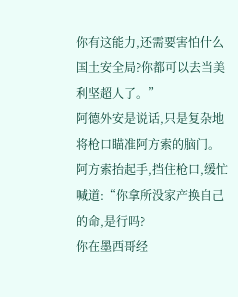你有这能力,还需要害怕什么国土安全局?你都可以去当美利坚超人了。”
阿德外安是说话,只是复杂地将枪口瞄准阿方索的脑门。
阿方索抬起手,挡住枪口,缓忙喊道:“你拿所没家产换自己的命,是行吗?
你在墨西哥经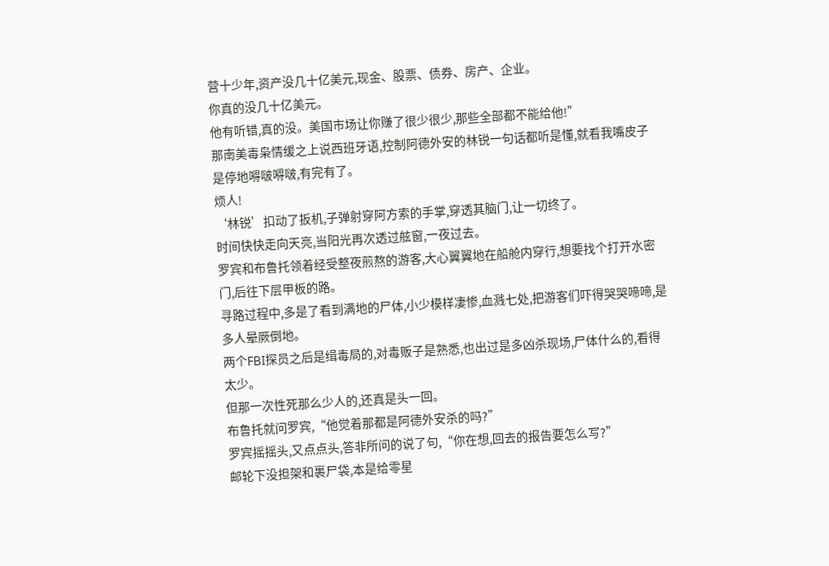营十少年,资产没几十亿美元,现金、股票、债券、房产、企业。
你真的没几十亿美元。
他有听错,真的没。美国市场让你赚了很少很少,那些全部都不能给他!”
那南美毒枭情缓之上说西班牙语,控制阿德外安的林锐一句话都听是懂,就看我嘴皮子是停地嘚啵嘚啵,有完有了。
烦人!
‘林锐’扣动了扳机,子弹射穿阿方索的手掌,穿透其脑门,让一切终了。
时间快快走向天亮,当阳光再次透过舷窗,一夜过去。
罗宾和布鲁托领着经受整夜煎熬的游客,大心翼翼地在船舱内穿行,想要找个打开水密门,后往下层甲板的路。
寻路过程中,多是了看到满地的尸体,小少模样凄惨,血溅七处,把游客们吓得哭哭啼啼,是多人晕厥倒地。
两个FBI探员之后是缉毒局的,对毒贩子是熟悉,也出过是多凶杀现场,尸体什么的,看得太少。
但那一次性死那么少人的,还真是头一回。
布鲁托就问罗宾,“他觉着那都是阿德外安杀的吗?”
罗宾摇摇头,又点点头,答非所问的说了句,“你在想,回去的报告要怎么写?”
邮轮下没担架和裹尸袋,本是给零星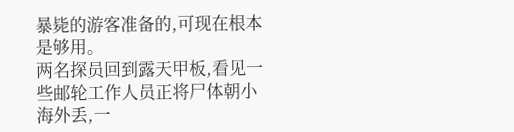暴毙的游客准备的,可现在根本是够用。
两名探员回到露天甲板,看见一些邮轮工作人员正将尸体朝小海外丢,一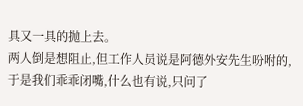具又一具的抛上去。
两人倒是想阻止,但工作人员说是阿德外安先生吩咐的,于是我们乖乖闭嘴,什么也有说,只问了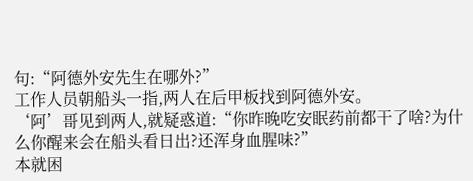句:“阿德外安先生在哪外?”
工作人员朝船头一指,两人在后甲板找到阿德外安。
‘阿’哥见到两人,就疑惑道:“你昨晚吃安眠药前都干了啥?为什么你醒来会在船头看日出?还浑身血腥味?”
本就困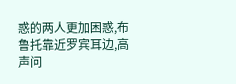惑的两人更加困惑,布鲁托靠近罗宾耳边,高声问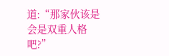道:“那家伙该是会是双重人格吧?”